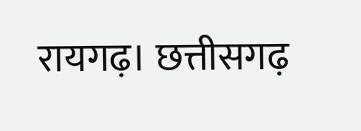रायगढ़। छत्तीसगढ़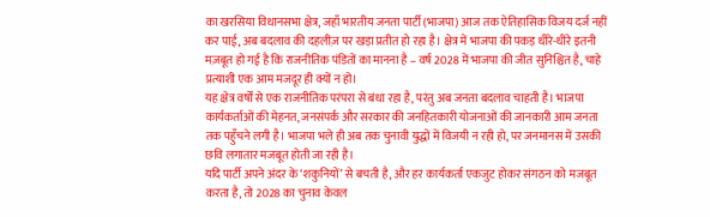का खरसिया विधानसभा क्षेत्र, जहाँ भारतीय जनता पार्टी (भाजपा) आज तक ऐतिहासिक विजय दर्ज नहीं कर पाई, अब बदलाव की दहलीज़ पर खड़ा प्रतीत हो रहा है। क्षेत्र में भाजपा की पकड़ धीरे-धीरे इतनी मज़बूत हो गई है कि राजनीतिक पंडितों का मानना है – वर्ष 2028 में भाजपा की जीत सुनिश्चित है, चाहे प्रत्याशी एक आम मजदूर ही क्यों न हो।
यह क्षेत्र वर्षों से एक राजनीतिक परंपरा से बंधा रहा है, परंतु अब जनता बदलाव चाहती है। भाजपा कार्यकर्ताओं की मेहनत, जनसंपर्क और सरकार की जनहितकारी योजनाओं की जानकारी आम जनता तक पहुँचने लगी है। भाजपा भले ही अब तक चुनावी युद्धों में विजयी न रही हो, पर जनमानस में उसकी छवि लगातार मजबूत होती जा रही है।
यदि पार्टी अपने अंदर के ‘शकुनियों’ से बचती है, और हर कार्यकर्ता एकजुट होकर संगठन को मजबूत करता है, तो 2028 का चुनाव केवल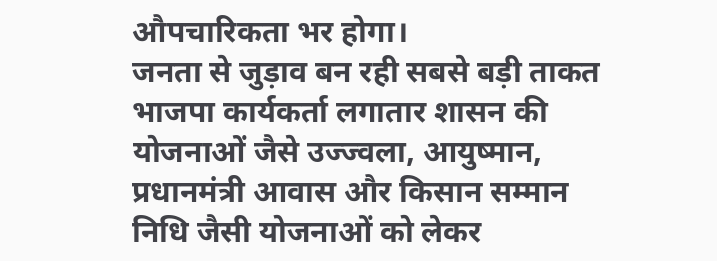औपचारिकता भर होगा।
जनता से जुड़ाव बन रही सबसे बड़ी ताकत
भाजपा कार्यकर्ता लगातार शासन की योजनाओं जैसे उज्ज्वला, आयुष्मान, प्रधानमंत्री आवास और किसान सम्मान निधि जैसी योजनाओं को लेकर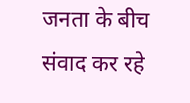जनता के बीच संवाद कर रहे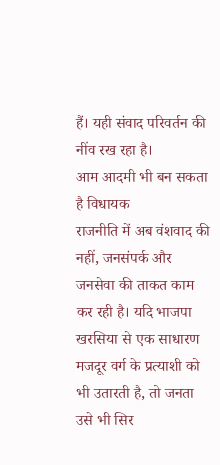हैं। यही संवाद परिवर्तन की नींव रख रहा है।
आम आदमी भी बन सकता है विधायक
राजनीति में अब वंशवाद की नहीं, जनसंपर्क और जनसेवा की ताकत काम कर रही है। यदि भाजपा खरसिया से एक साधारण मजदूर वर्ग के प्रत्याशी को भी उतारती है, तो जनता उसे भी सिर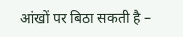आंखों पर बिठा सकती है –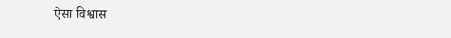ऐसा विश्वास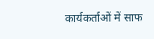कार्यकर्ताओं में साफ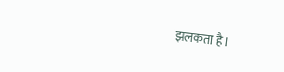झलकता है।